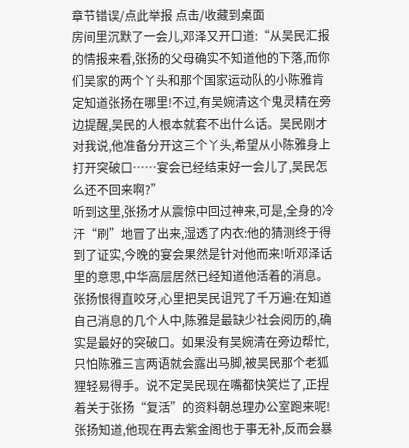章节错误/点此举报 点击/收藏到桌面
房间里沉默了一会儿,邓泽又开口道:“从吴民汇报的情报来看,张扬的父母确实不知道他的下落,而你们吴家的两个丫头和那个国家运动队的小陈雅肯定知道张扬在哪里!不过,有吴婉清这个鬼灵精在旁边提醒,吴民的人根本就套不出什么话。吴民刚才对我说,他准备分开这三个丫头,希望从小陈雅身上打开突破口……宴会已经结束好一会儿了,吴民怎么还不回来啊?”
听到这里,张扬才从震惊中回过神来,可是,全身的冷汗“刷”地冒了出来,湿透了内衣:他的猜测终于得到了证实,今晚的宴会果然是针对他而来!听邓泽话里的意思,中华高层居然已经知道他活着的消息。
张扬恨得直咬牙,心里把吴民诅咒了千万遍:在知道自己消息的几个人中,陈雅是最缺少社会阅历的,确实是最好的突破口。如果没有吴婉清在旁边帮忙,只怕陈雅三言两语就会露出马脚,被吴民那个老狐狸轻易得手。说不定吴民现在嘴都快笑烂了,正捏着关于张扬“复活”的资料朝总理办公室跑来呢!
张扬知道,他现在再去紫金阁也于事无补,反而会暴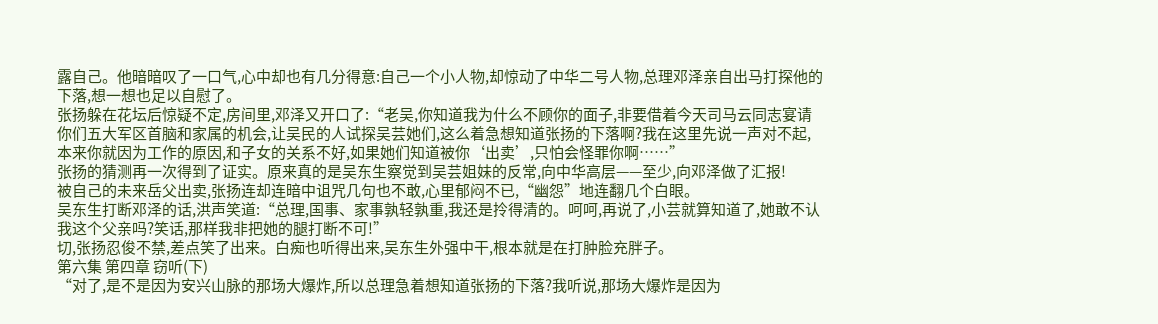露自己。他暗暗叹了一口气,心中却也有几分得意:自己一个小人物,却惊动了中华二号人物,总理邓泽亲自出马打探他的下落,想一想也足以自慰了。
张扬躲在花坛后惊疑不定,房间里,邓泽又开口了:“老吴,你知道我为什么不顾你的面子,非要借着今天司马云同志宴请你们五大军区首脑和家属的机会,让吴民的人试探吴芸她们,这么着急想知道张扬的下落啊?我在这里先说一声对不起,本来你就因为工作的原因,和子女的关系不好,如果她们知道被你‘出卖’,只怕会怪罪你啊……”
张扬的猜测再一次得到了证实。原来真的是吴东生察觉到吴芸姐妹的反常,向中华高层——至少,向邓泽做了汇报!
被自己的未来岳父出卖,张扬连却连暗中诅咒几句也不敢,心里郁闷不已,“幽怨”地连翻几个白眼。
吴东生打断邓泽的话,洪声笑道:“总理,国事、家事孰轻孰重,我还是拎得清的。呵呵,再说了,小芸就算知道了,她敢不认我这个父亲吗?笑话,那样我非把她的腿打断不可!”
切,张扬忍俊不禁,差点笑了出来。白痴也听得出来,吴东生外强中干,根本就是在打肿脸充胖子。
第六集 第四章 窃听(下)
“对了,是不是因为安兴山脉的那场大爆炸,所以总理急着想知道张扬的下落?我听说,那场大爆炸是因为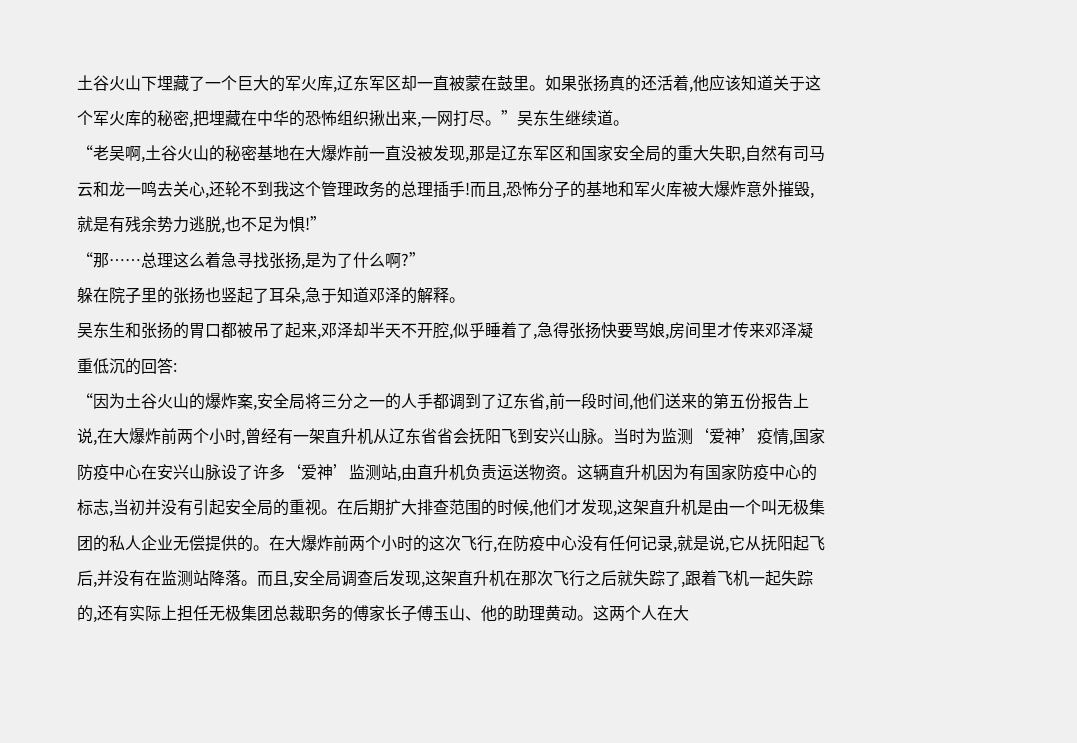土谷火山下埋藏了一个巨大的军火库,辽东军区却一直被蒙在鼓里。如果张扬真的还活着,他应该知道关于这个军火库的秘密,把埋藏在中华的恐怖组织揪出来,一网打尽。”吴东生继续道。
“老吴啊,土谷火山的秘密基地在大爆炸前一直没被发现,那是辽东军区和国家安全局的重大失职,自然有司马云和龙一鸣去关心,还轮不到我这个管理政务的总理插手!而且,恐怖分子的基地和军火库被大爆炸意外摧毁,就是有残余势力逃脱,也不足为惧!”
“那……总理这么着急寻找张扬,是为了什么啊?”
躲在院子里的张扬也竖起了耳朵,急于知道邓泽的解释。
吴东生和张扬的胃口都被吊了起来,邓泽却半天不开腔,似乎睡着了,急得张扬快要骂娘,房间里才传来邓泽凝重低沉的回答:
“因为土谷火山的爆炸案,安全局将三分之一的人手都调到了辽东省,前一段时间,他们送来的第五份报告上说,在大爆炸前两个小时,曾经有一架直升机从辽东省省会抚阳飞到安兴山脉。当时为监测‘爱神’疫情,国家防疫中心在安兴山脉设了许多‘爱神’监测站,由直升机负责运送物资。这辆直升机因为有国家防疫中心的标志,当初并没有引起安全局的重视。在后期扩大排查范围的时候,他们才发现,这架直升机是由一个叫无极集团的私人企业无偿提供的。在大爆炸前两个小时的这次飞行,在防疫中心没有任何记录,就是说,它从抚阳起飞后,并没有在监测站降落。而且,安全局调查后发现,这架直升机在那次飞行之后就失踪了,跟着飞机一起失踪的,还有实际上担任无极集团总裁职务的傅家长子傅玉山、他的助理黄动。这两个人在大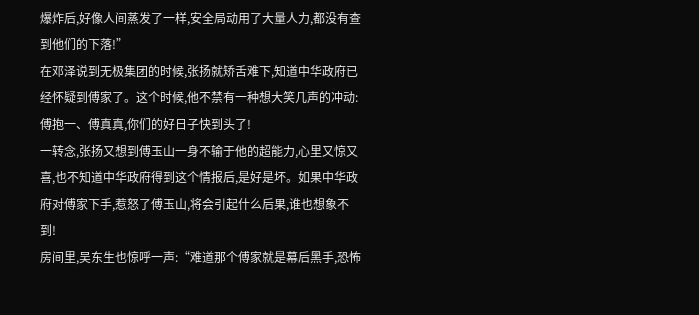爆炸后,好像人间蒸发了一样,安全局动用了大量人力,都没有查到他们的下落!”
在邓泽说到无极集团的时候,张扬就矫舌难下,知道中华政府已经怀疑到傅家了。这个时候,他不禁有一种想大笑几声的冲动:傅抱一、傅真真,你们的好日子快到头了!
一转念,张扬又想到傅玉山一身不输于他的超能力,心里又惊又喜,也不知道中华政府得到这个情报后,是好是坏。如果中华政府对傅家下手,惹怒了傅玉山,将会引起什么后果,谁也想象不到!
房间里,吴东生也惊呼一声:“难道那个傅家就是幕后黑手,恐怖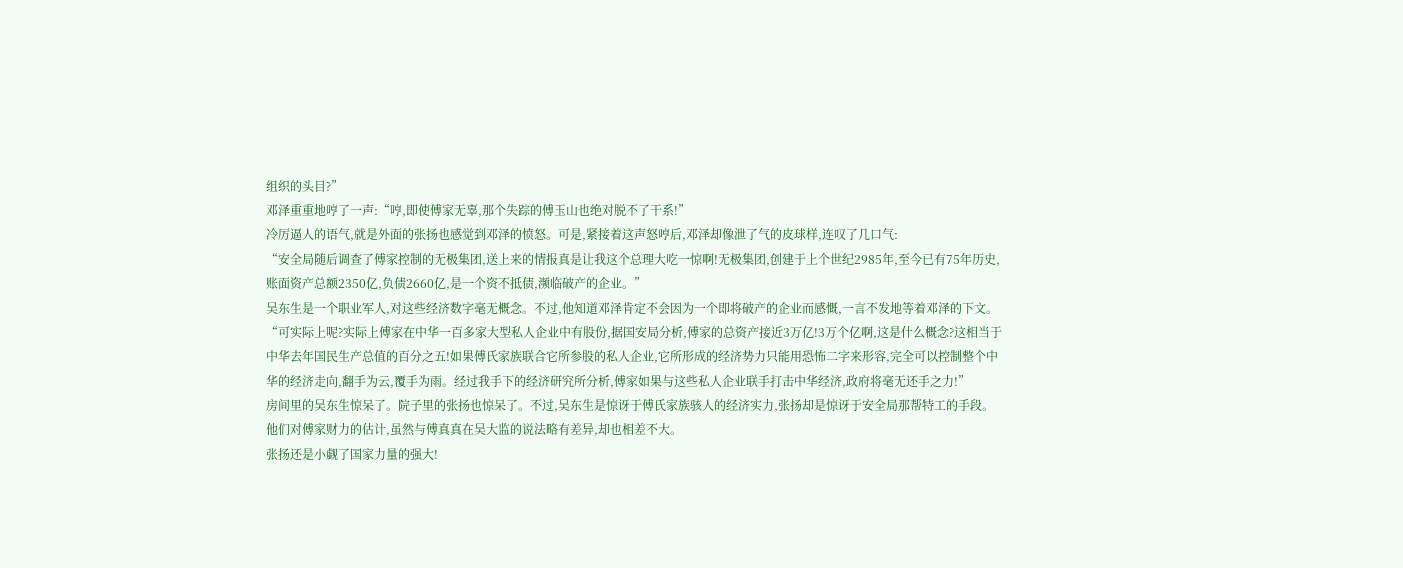组织的头目?”
邓泽重重地哼了一声:“哼,即使傅家无辜,那个失踪的傅玉山也绝对脱不了干系!”
冷厉逼人的语气,就是外面的张扬也感觉到邓泽的愤怒。可是,紧接着这声怒哼后,邓泽却像泄了气的皮球样,连叹了几口气:
“安全局随后调查了傅家控制的无极集团,送上来的情报真是让我这个总理大吃一惊啊!无极集团,创建于上个世纪2985年,至今已有75年历史,账面资产总额2350亿,负债2660亿,是一个资不抵债,濒临破产的企业。”
吴东生是一个职业军人,对这些经济数字毫无概念。不过,他知道邓泽肯定不会因为一个即将破产的企业而感慨,一言不发地等着邓泽的下文。
“可实际上呢?实际上傅家在中华一百多家大型私人企业中有股份,据国安局分析,傅家的总资产接近3万亿!3万个亿啊,这是什么概念?这相当于中华去年国民生产总值的百分之五!如果傅氏家族联合它所参股的私人企业,它所形成的经济势力只能用恐怖二字来形容,完全可以控制整个中华的经济走向,翻手为云,覆手为雨。经过我手下的经济研究所分析,傅家如果与这些私人企业联手打击中华经济,政府将毫无还手之力!”
房间里的吴东生惊呆了。院子里的张扬也惊呆了。不过,吴东生是惊讶于傅氏家族骇人的经济实力,张扬却是惊讶于安全局那帮特工的手段。他们对傅家财力的估计,虽然与傅真真在吴大监的说法略有差异,却也相差不大。
张扬还是小觑了国家力量的强大!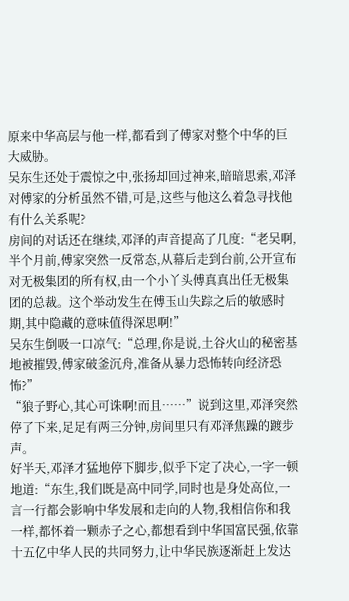原来中华高层与他一样,都看到了傅家对整个中华的巨大威胁。
吴东生还处于震惊之中,张扬却回过神来,暗暗思索,邓泽对傅家的分析虽然不错,可是,这些与他这么着急寻找他有什么关系呢?
房间的对话还在继续,邓泽的声音提高了几度:“老吴啊,半个月前,傅家突然一反常态,从幕后走到台前,公开宣布对无极集团的所有权,由一个小丫头傅真真出任无极集团的总裁。这个举动发生在傅玉山失踪之后的敏感时期,其中隐藏的意味值得深思啊!”
吴东生倒吸一口凉气:“总理,你是说,土谷火山的秘密基地被摧毁,傅家破釜沉舟,准备从暴力恐怖转向经济恐怖?”
“狼子野心,其心可诛啊!而且……”说到这里,邓泽突然停了下来,足足有两三分钟,房间里只有邓泽焦躁的踱步声。
好半天,邓泽才猛地停下脚步,似乎下定了决心,一字一顿地道:“东生,我们既是高中同学,同时也是身处高位,一言一行都会影响中华发展和走向的人物,我相信你和我一样,都怀着一颗赤子之心,都想看到中华国富民强,依靠十五亿中华人民的共同努力,让中华民族逐渐赶上发达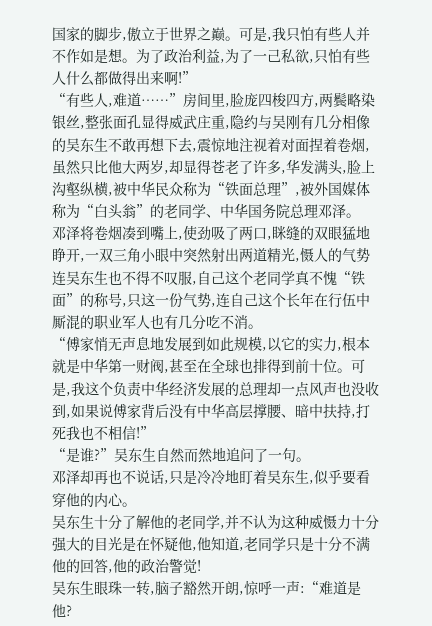国家的脚步,傲立于世界之巅。可是,我只怕有些人并不作如是想。为了政治利益,为了一己私欲,只怕有些人什么都做得出来啊!”
“有些人,难道……”房间里,脸庞四梭四方,两鬓略染银丝,整张面孔显得威武庄重,隐约与吴刚有几分相像的吴东生不敢再想下去,震惊地注视着对面捏着卷烟,虽然只比他大两岁,却显得苍老了许多,华发满头,脸上沟壑纵横,被中华民众称为“铁面总理”,被外国媒体称为“白头翁”的老同学、中华国务院总理邓泽。
邓泽将卷烟凑到嘴上,使劲吸了两口,眯缝的双眼猛地睁开,一双三角小眼中突然射出两道精光,慑人的气势连吴东生也不得不叹服,自己这个老同学真不愧“铁面”的称号,只这一份气势,连自己这个长年在行伍中厮混的职业军人也有几分吃不消。
“傅家悄无声息地发展到如此规模,以它的实力,根本就是中华第一财阀,甚至在全球也排得到前十位。可是,我这个负责中华经济发展的总理却一点风声也没收到,如果说傅家背后没有中华高层撑腰、暗中扶持,打死我也不相信!”
“是谁?”吴东生自然而然地追问了一句。
邓泽却再也不说话,只是冷冷地盯着吴东生,似乎要看穿他的内心。
吴东生十分了解他的老同学,并不认为这种威慑力十分强大的目光是在怀疑他,他知道,老同学只是十分不满他的回答,他的政治警觉!
吴东生眼珠一转,脑子豁然开朗,惊呼一声:“难道是他?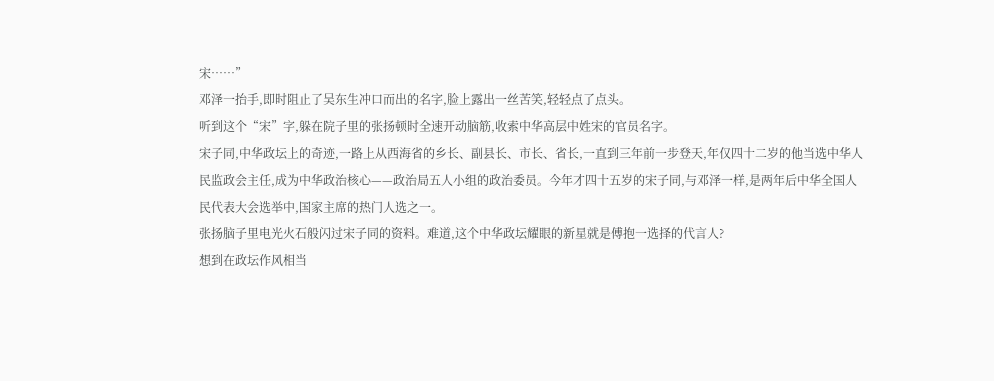宋……”
邓泽一抬手,即时阻止了吴东生冲口而出的名字,脸上露出一丝苦笑,轻轻点了点头。
听到这个“宋”字,躲在院子里的张扬顿时全速开动脑筋,收索中华高层中姓宋的官员名字。
宋子同,中华政坛上的奇迹,一路上从西海省的乡长、副县长、市长、省长,一直到三年前一步登天,年仅四十二岁的他当选中华人民监政会主任,成为中华政治核心——政治局五人小组的政治委员。今年才四十五岁的宋子同,与邓泽一样,是两年后中华全国人民代表大会选举中,国家主席的热门人选之一。
张扬脑子里电光火石般闪过宋子同的资料。难道,这个中华政坛耀眼的新星就是傅抱一选择的代言人?
想到在政坛作风相当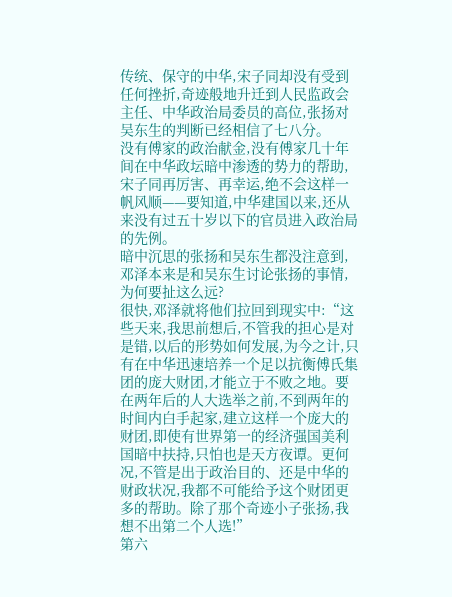传统、保守的中华,宋子同却没有受到任何挫折,奇迹般地升迁到人民监政会主任、中华政治局委员的高位,张扬对吴东生的判断已经相信了七八分。
没有傅家的政治献金,没有傅家几十年间在中华政坛暗中渗透的势力的帮助,宋子同再厉害、再幸运,绝不会这样一帆风顺——要知道,中华建国以来,还从来没有过五十岁以下的官员进入政治局的先例。
暗中沉思的张扬和吴东生都没注意到,邓泽本来是和吴东生讨论张扬的事情,为何要扯这么远?
很快,邓泽就将他们拉回到现实中:“这些天来,我思前想后,不管我的担心是对是错,以后的形势如何发展,为今之计,只有在中华迅速培养一个足以抗衡傅氏集团的庞大财团,才能立于不败之地。要在两年后的人大选举之前,不到两年的时间内白手起家,建立这样一个庞大的财团,即使有世界第一的经济强国美利国暗中扶持,只怕也是天方夜谭。更何况,不管是出于政治目的、还是中华的财政状况,我都不可能给予这个财团更多的帮助。除了那个奇迹小子张扬,我想不出第二个人选!”
第六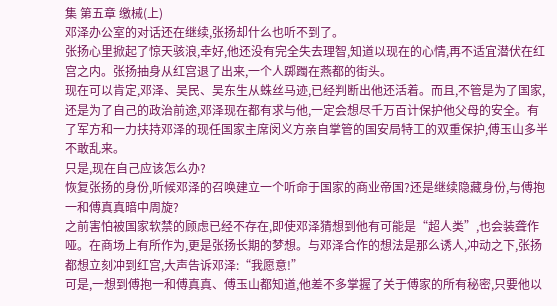集 第五章 缴械(上)
邓泽办公室的对话还在继续,张扬却什么也听不到了。
张扬心里掀起了惊天骇浪,幸好,他还没有完全失去理智,知道以现在的心情,再不适宜潜伏在红宫之内。张扬抽身从红宫退了出来,一个人踯躅在燕都的街头。
现在可以肯定,邓泽、吴民、吴东生从蛛丝马迹,已经判断出他还活着。而且,不管是为了国家,还是为了自己的政治前途,邓泽现在都有求与他,一定会想尽千万百计保护他父母的安全。有了军方和一力扶持邓泽的现任国家主席闵义方亲自掌管的国安局特工的双重保护,傅玉山多半不敢乱来。
只是,现在自己应该怎么办?
恢复张扬的身份,听候邓泽的召唤建立一个听命于国家的商业帝国?还是继续隐藏身份,与傅抱一和傅真真暗中周旋?
之前害怕被国家软禁的顾虑已经不存在,即使邓泽猜想到他有可能是“超人类”,也会装聋作哑。在商场上有所作为,更是张扬长期的梦想。与邓泽合作的想法是那么诱人,冲动之下,张扬都想立刻冲到红宫,大声告诉邓泽:“我愿意!”
可是,一想到傅抱一和傅真真、傅玉山都知道,他差不多掌握了关于傅家的所有秘密,只要他以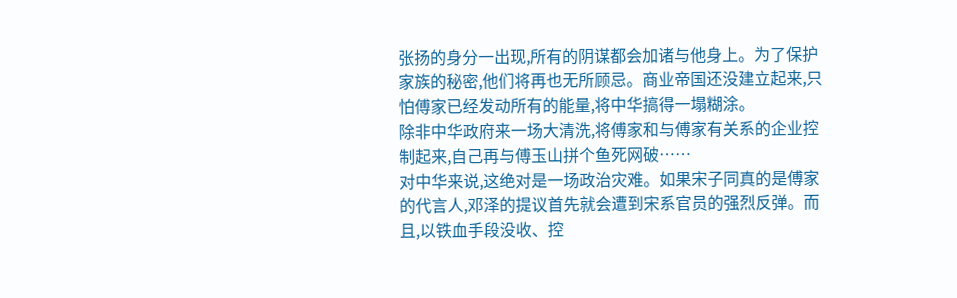张扬的身分一出现,所有的阴谋都会加诸与他身上。为了保护家族的秘密,他们将再也无所顾忌。商业帝国还没建立起来,只怕傅家已经发动所有的能量,将中华搞得一塌糊涂。
除非中华政府来一场大清洗,将傅家和与傅家有关系的企业控制起来,自己再与傅玉山拼个鱼死网破……
对中华来说,这绝对是一场政治灾难。如果宋子同真的是傅家的代言人,邓泽的提议首先就会遭到宋系官员的强烈反弹。而且,以铁血手段没收、控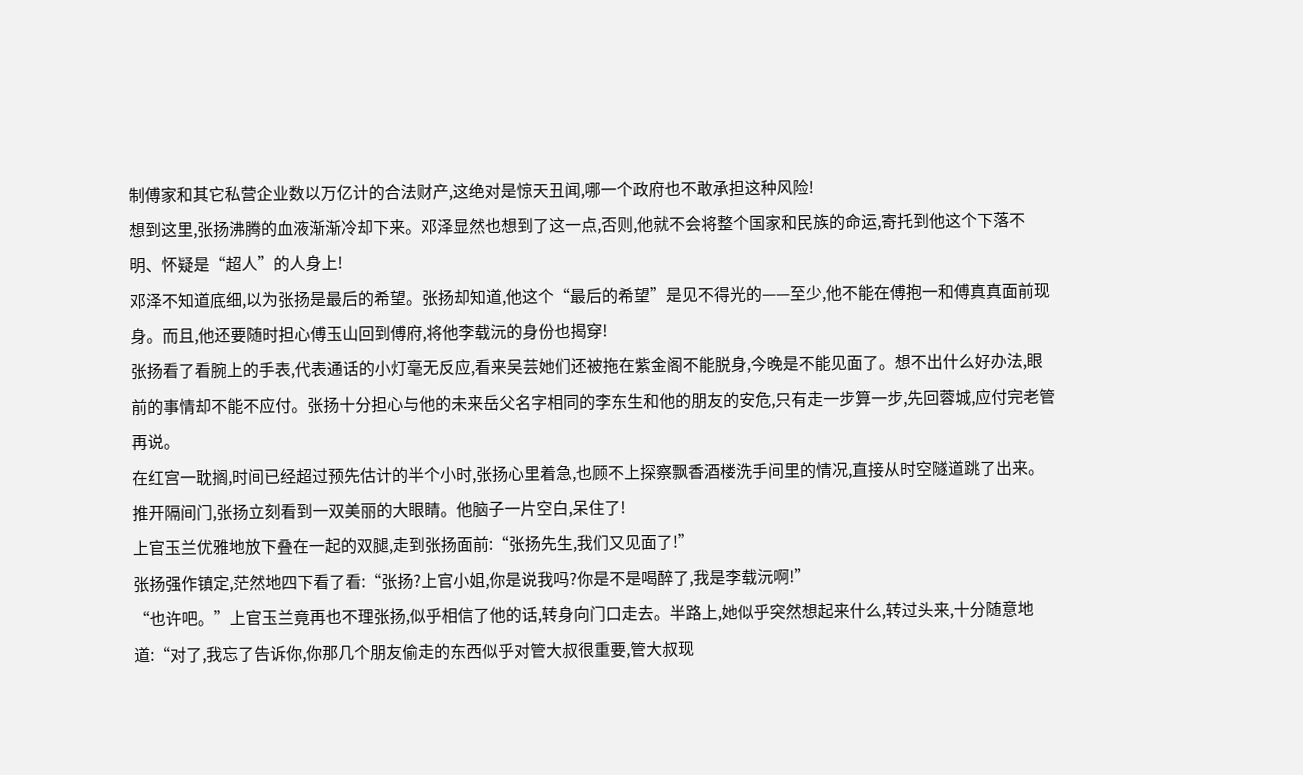制傅家和其它私营企业数以万亿计的合法财产,这绝对是惊天丑闻,哪一个政府也不敢承担这种风险!
想到这里,张扬沸腾的血液渐渐冷却下来。邓泽显然也想到了这一点,否则,他就不会将整个国家和民族的命运,寄托到他这个下落不明、怀疑是“超人”的人身上!
邓泽不知道底细,以为张扬是最后的希望。张扬却知道,他这个“最后的希望”是见不得光的——至少,他不能在傅抱一和傅真真面前现身。而且,他还要随时担心傅玉山回到傅府,将他李载沅的身份也揭穿!
张扬看了看腕上的手表,代表通话的小灯毫无反应,看来吴芸她们还被拖在紫金阁不能脱身,今晚是不能见面了。想不出什么好办法,眼前的事情却不能不应付。张扬十分担心与他的未来岳父名字相同的李东生和他的朋友的安危,只有走一步算一步,先回蓉城,应付完老管再说。
在红宫一耽搁,时间已经超过预先估计的半个小时,张扬心里着急,也顾不上探察飘香酒楼洗手间里的情况,直接从时空隧道跳了出来。
推开隔间门,张扬立刻看到一双美丽的大眼睛。他脑子一片空白,呆住了!
上官玉兰优雅地放下叠在一起的双腿,走到张扬面前:“张扬先生,我们又见面了!”
张扬强作镇定,茫然地四下看了看:“张扬?上官小姐,你是说我吗?你是不是喝醉了,我是李载沅啊!”
“也许吧。”上官玉兰竟再也不理张扬,似乎相信了他的话,转身向门口走去。半路上,她似乎突然想起来什么,转过头来,十分随意地道:“对了,我忘了告诉你,你那几个朋友偷走的东西似乎对管大叔很重要,管大叔现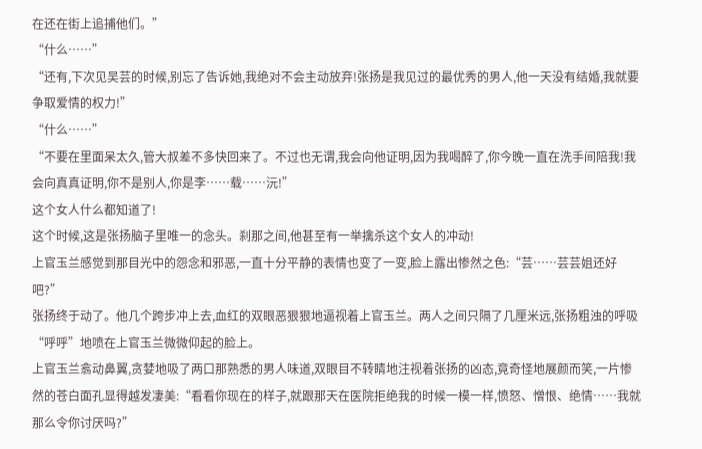在还在街上追捕他们。”
“什么……”
“还有,下次见吴芸的时候,别忘了告诉她,我绝对不会主动放弃!张扬是我见过的最优秀的男人,他一天没有结婚,我就要争取爱情的权力!”
“什么……”
“不要在里面呆太久,管大叔差不多快回来了。不过也无谓,我会向他证明,因为我喝醉了,你今晚一直在洗手间陪我!我会向真真证明,你不是别人,你是李……载……沅!”
这个女人什么都知道了!
这个时候,这是张扬脑子里唯一的念头。刹那之间,他甚至有一举擒杀这个女人的冲动!
上官玉兰感觉到那目光中的怨念和邪恶,一直十分平静的表情也变了一变,脸上露出惨然之色:“芸……芸芸姐还好吧?”
张扬终于动了。他几个跨步冲上去,血红的双眼恶狠狠地逼视着上官玉兰。两人之间只隔了几厘米远,张扬粗浊的呼吸“呼呼”地喷在上官玉兰微微仰起的脸上。
上官玉兰翕动鼻翼,贪婪地吸了两口那熟悉的男人味道,双眼目不转睛地注视着张扬的凶态,竟奇怪地展颜而笑,一片惨然的苍白面孔显得越发凄美:“看看你现在的样子,就跟那天在医院拒绝我的时候一模一样,愤怒、憎恨、绝情……我就那么令你讨厌吗?”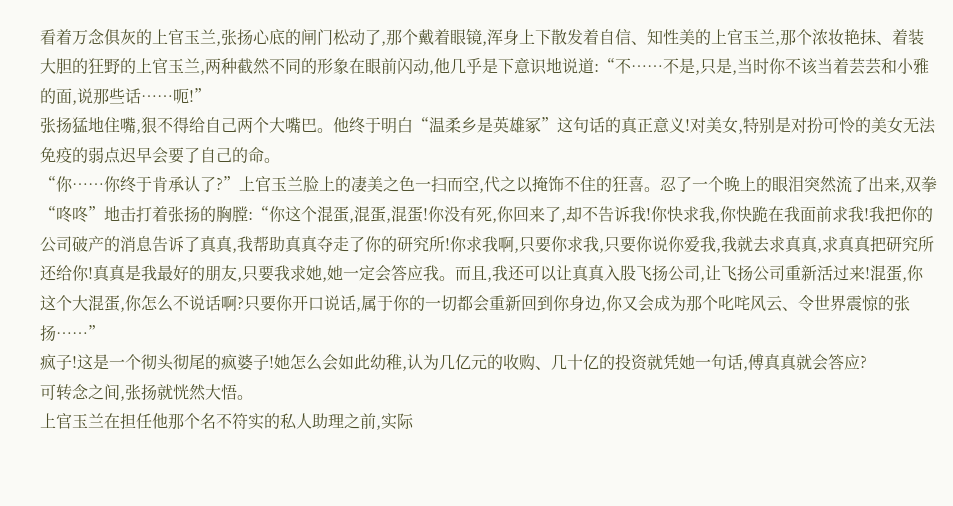看着万念俱灰的上官玉兰,张扬心底的闸门松动了,那个戴着眼镜,浑身上下散发着自信、知性美的上官玉兰,那个浓妆艳抹、着装大胆的狂野的上官玉兰,两种截然不同的形象在眼前闪动,他几乎是下意识地说道:“不……不是,只是,当时你不该当着芸芸和小雅的面,说那些话……呃!”
张扬猛地住嘴,狠不得给自己两个大嘴巴。他终于明白“温柔乡是英雄冢”这句话的真正意义!对美女,特别是对扮可怜的美女无法免疫的弱点迟早会要了自己的命。
“你……你终于肯承认了?”上官玉兰脸上的凄美之色一扫而空,代之以掩饰不住的狂喜。忍了一个晚上的眼泪突然流了出来,双拳“咚咚”地击打着张扬的胸膛:“你这个混蛋,混蛋,混蛋!你没有死,你回来了,却不告诉我!你快求我,你快跪在我面前求我!我把你的公司破产的消息告诉了真真,我帮助真真夺走了你的研究所!你求我啊,只要你求我,只要你说你爱我,我就去求真真,求真真把研究所还给你!真真是我最好的朋友,只要我求她,她一定会答应我。而且,我还可以让真真入股飞扬公司,让飞扬公司重新活过来!混蛋,你这个大混蛋,你怎么不说话啊?只要你开口说话,属于你的一切都会重新回到你身边,你又会成为那个叱咤风云、令世界震惊的张扬……”
疯子!这是一个彻头彻尾的疯婆子!她怎么会如此幼稚,认为几亿元的收购、几十亿的投资就凭她一句话,傅真真就会答应?
可转念之间,张扬就恍然大悟。
上官玉兰在担任他那个名不符实的私人助理之前,实际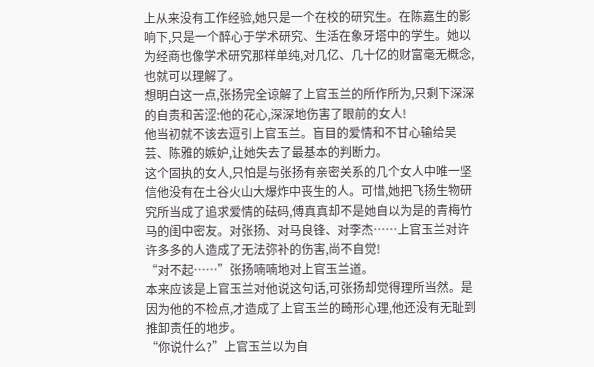上从来没有工作经验,她只是一个在校的研究生。在陈嘉生的影响下,只是一个醉心于学术研究、生活在象牙塔中的学生。她以为经商也像学术研究那样单纯,对几亿、几十亿的财富毫无概念,也就可以理解了。
想明白这一点,张扬完全谅解了上官玉兰的所作所为,只剩下深深的自责和苦涩:他的花心,深深地伤害了眼前的女人!
他当初就不该去逗引上官玉兰。盲目的爱情和不甘心输给吴芸、陈雅的嫉妒,让她失去了最基本的判断力。
这个固执的女人,只怕是与张扬有亲密关系的几个女人中唯一坚信他没有在土谷火山大爆炸中丧生的人。可惜,她把飞扬生物研究所当成了追求爱情的砝码,傅真真却不是她自以为是的青梅竹马的闺中密友。对张扬、对马良锋、对李杰……上官玉兰对许许多多的人造成了无法弥补的伤害,尚不自觉!
“对不起……”张扬喃喃地对上官玉兰道。
本来应该是上官玉兰对他说这句话,可张扬却觉得理所当然。是因为他的不检点,才造成了上官玉兰的畸形心理,他还没有无耻到推卸责任的地步。
“你说什么?”上官玉兰以为自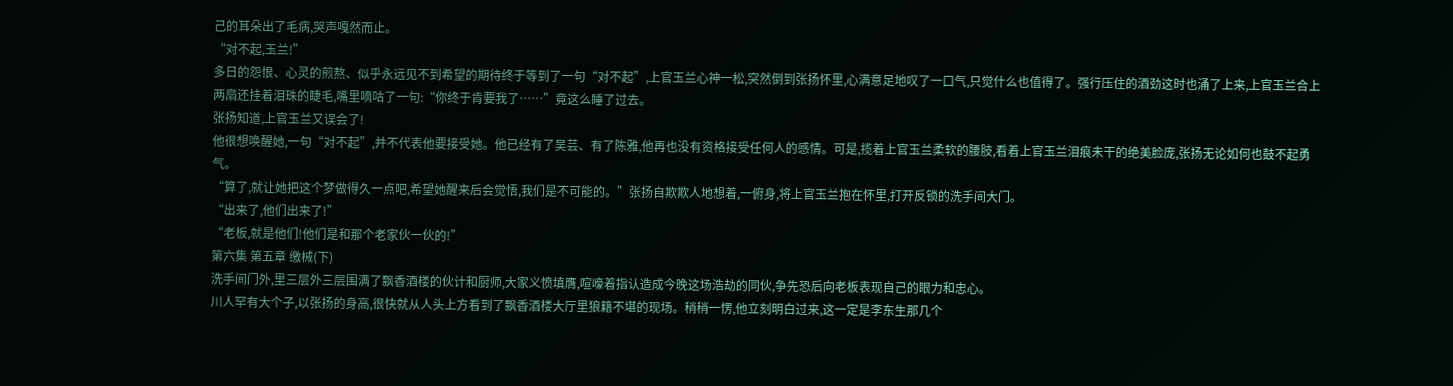己的耳朵出了毛病,哭声嘎然而止。
“对不起,玉兰!”
多日的怨恨、心灵的煎熬、似乎永远见不到希望的期待终于等到了一句“对不起”,上官玉兰心神一松,突然倒到张扬怀里,心满意足地叹了一口气,只觉什么也值得了。强行压住的酒劲这时也涌了上来,上官玉兰合上两扇还挂着泪珠的睫毛,嘴里嘀咕了一句:“你终于肯要我了……”竟这么睡了过去。
张扬知道,上官玉兰又误会了!
他很想唤醒她,一句“对不起”,并不代表他要接受她。他已经有了吴芸、有了陈雅,他再也没有资格接受任何人的感情。可是,揽着上官玉兰柔软的腰肢,看着上官玉兰泪痕未干的绝美脸庞,张扬无论如何也鼓不起勇气。
“算了,就让她把这个梦做得久一点吧,希望她醒来后会觉悟,我们是不可能的。”张扬自欺欺人地想着,一俯身,将上官玉兰抱在怀里,打开反锁的洗手间大门。
“出来了,他们出来了!”
“老板,就是他们!他们是和那个老家伙一伙的!”
第六集 第五章 缴械(下)
洗手间门外,里三层外三层围满了飘香酒楼的伙计和厨师,大家义愤填膺,喧嚎着指认造成今晚这场浩劫的同伙,争先恐后向老板表现自己的眼力和忠心。
川人罕有大个子,以张扬的身高,很快就从人头上方看到了飘香酒楼大厅里狼籍不堪的现场。稍稍一愣,他立刻明白过来,这一定是李东生那几个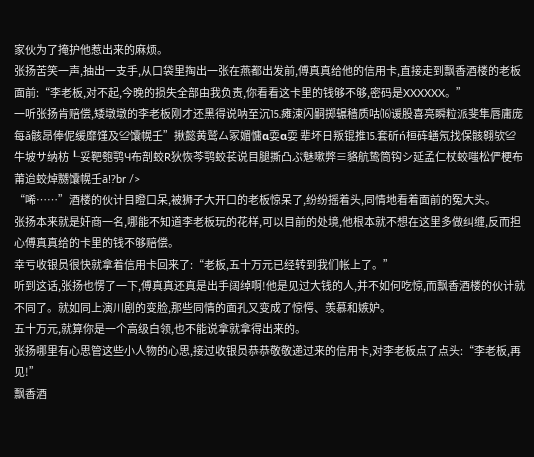家伙为了掩护他惹出来的麻烦。
张扬苦笑一声,抽出一支手,从口袋里掏出一张在燕都出发前,傅真真给他的信用卡,直接走到飘香酒楼的老板面前:“李老板,对不起,今晚的损失全部由我负责,你看看这卡里的钱够不够,密码是XXXXXX。”
一听张扬肯赔偿,矮墩墩的李老板刚才还黑得说呐至沉⒖瘫涑闪嗣掷辗穑质咕⒃谖股喜亮瞬粒派斐隼唇庸庞每ǎ骸昂俸伲缓靡馑及≌馕幌壬”揪懿黄鹫厶冢媚慵α耍α耍 辈坏日叛锟推⒖套斫ń桓砗蟮氖找保骸翱欤≌牛坡サ纳枋┖妥靶匏鹗Ч布剖蛟R狄恢芩鹗蛟苌说目腿撕凸ぷ魅嗽弊≡貉航鸷筒钩シ延孟仁杖蛟嗤松俨梗布莆迨蛟焯嬲馕幌壬ā!?br />
“唏……”酒楼的伙计目瞪口呆,被狮子大开口的老板惊呆了,纷纷摇着头,同情地看着面前的冤大头。
张扬本来就是奸商一名,哪能不知道李老板玩的花样,可以目前的处境,他根本就不想在这里多做纠缠,反而担心傅真真给的卡里的钱不够赔偿。
幸亏收银员很快就拿着信用卡回来了:“老板,五十万元已经转到我们帐上了。”
听到这话,张扬也愣了一下,傅真真还真是出手阔绰啊!他是见过大钱的人,并不如何吃惊,而飘香酒楼的伙计就不同了。就如同上演川剧的变脸,那些同情的面孔又变成了惊愕、羡慕和嫉妒。
五十万元,就算你是一个高级白领,也不能说拿就拿得出来的。
张扬哪里有心思管这些小人物的心思,接过收银员恭恭敬敬递过来的信用卡,对李老板点了点头:“李老板,再见!”
飘香酒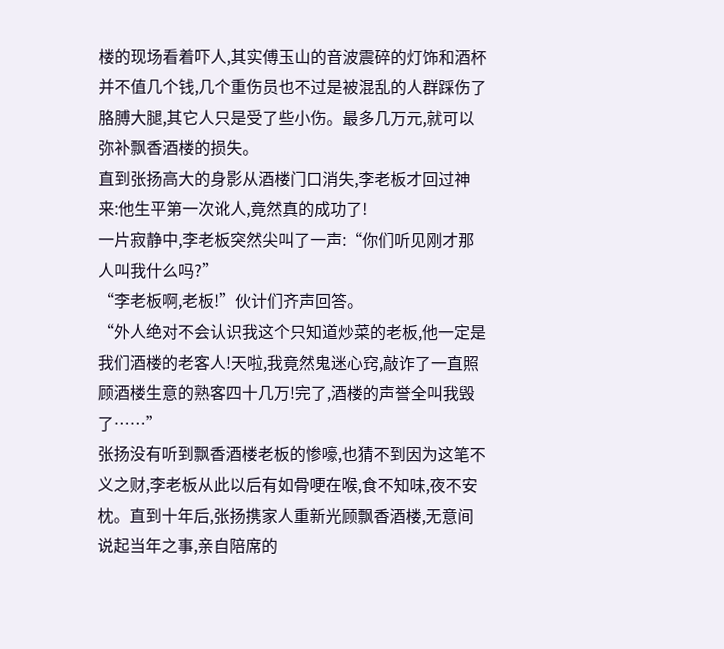楼的现场看着吓人,其实傅玉山的音波震碎的灯饰和酒杯并不值几个钱,几个重伤员也不过是被混乱的人群踩伤了胳膊大腿,其它人只是受了些小伤。最多几万元,就可以弥补飘香酒楼的损失。
直到张扬高大的身影从酒楼门口消失,李老板才回过神来:他生平第一次讹人,竟然真的成功了!
一片寂静中,李老板突然尖叫了一声:“你们听见刚才那人叫我什么吗?”
“李老板啊,老板!”伙计们齐声回答。
“外人绝对不会认识我这个只知道炒菜的老板,他一定是我们酒楼的老客人!天啦,我竟然鬼迷心窍,敲诈了一直照顾酒楼生意的熟客四十几万!完了,酒楼的声誉全叫我毁了……”
张扬没有听到飘香酒楼老板的惨嚎,也猜不到因为这笔不义之财,李老板从此以后有如骨哽在喉,食不知味,夜不安枕。直到十年后,张扬携家人重新光顾飘香酒楼,无意间说起当年之事,亲自陪席的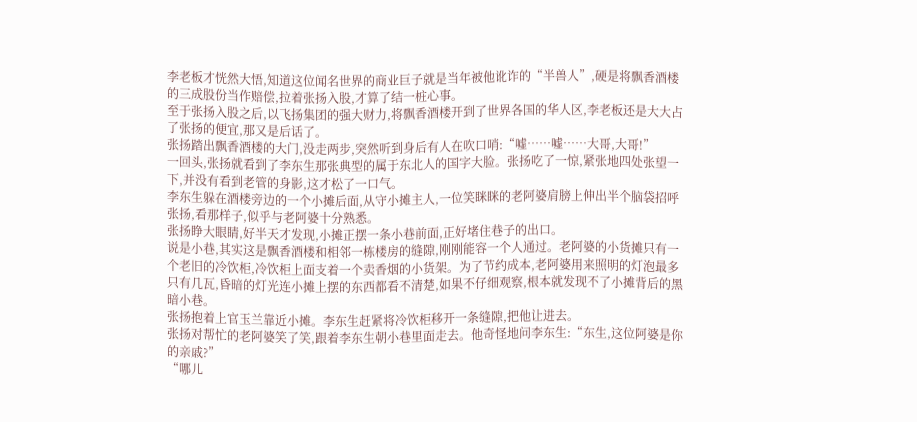李老板才恍然大悟,知道这位闻名世界的商业巨子就是当年被他讹诈的“半兽人”,硬是将飘香酒楼的三成股份当作赔偿,拉着张扬入股,才算了结一桩心事。
至于张扬入股之后,以飞扬集团的强大财力,将飘香酒楼开到了世界各国的华人区,李老板还是大大占了张扬的便宜,那又是后话了。
张扬踏出飘香酒楼的大门,没走两步,突然听到身后有人在吹口哨:“嘘……嘘……大哥,大哥!”
一回头,张扬就看到了李东生那张典型的属于东北人的国字大脸。张扬吃了一惊,紧张地四处张望一下,并没有看到老管的身影,这才松了一口气。
李东生躲在酒楼旁边的一个小摊后面,从守小摊主人,一位笑眯眯的老阿婆肩膀上伸出半个脑袋招呼张扬,看那样子,似乎与老阿婆十分熟悉。
张扬睁大眼睛,好半天才发现,小摊正摆一条小巷前面,正好堵住巷子的出口。
说是小巷,其实这是飘香酒楼和相邻一栋楼房的缝隙,刚刚能容一个人通过。老阿婆的小货摊只有一个老旧的冷饮柜,冷饮柜上面支着一个卖香烟的小货架。为了节约成本,老阿婆用来照明的灯泡最多只有几瓦,昏暗的灯光连小摊上摆的东西都看不清楚,如果不仔细观察,根本就发现不了小摊背后的黑暗小巷。
张扬抱着上官玉兰靠近小摊。李东生赶紧将冷饮柜移开一条缝隙,把他让进去。
张扬对帮忙的老阿婆笑了笑,跟着李东生朝小巷里面走去。他奇怪地问李东生:“东生,这位阿婆是你的亲戚?”
“哪儿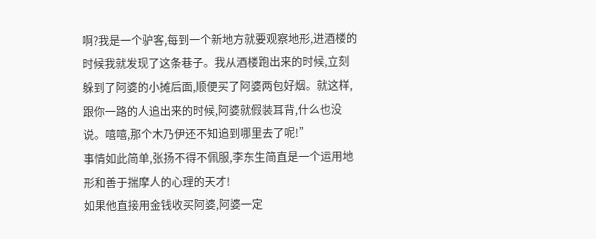啊?我是一个驴客,每到一个新地方就要观察地形,进酒楼的时候我就发现了这条巷子。我从酒楼跑出来的时候,立刻躲到了阿婆的小摊后面,顺便买了阿婆两包好烟。就这样,跟你一路的人追出来的时候,阿婆就假装耳背,什么也没说。嘻嘻,那个木乃伊还不知追到哪里去了呢!”
事情如此简单,张扬不得不佩服,李东生简直是一个运用地形和善于揣摩人的心理的天才!
如果他直接用金钱收买阿婆,阿婆一定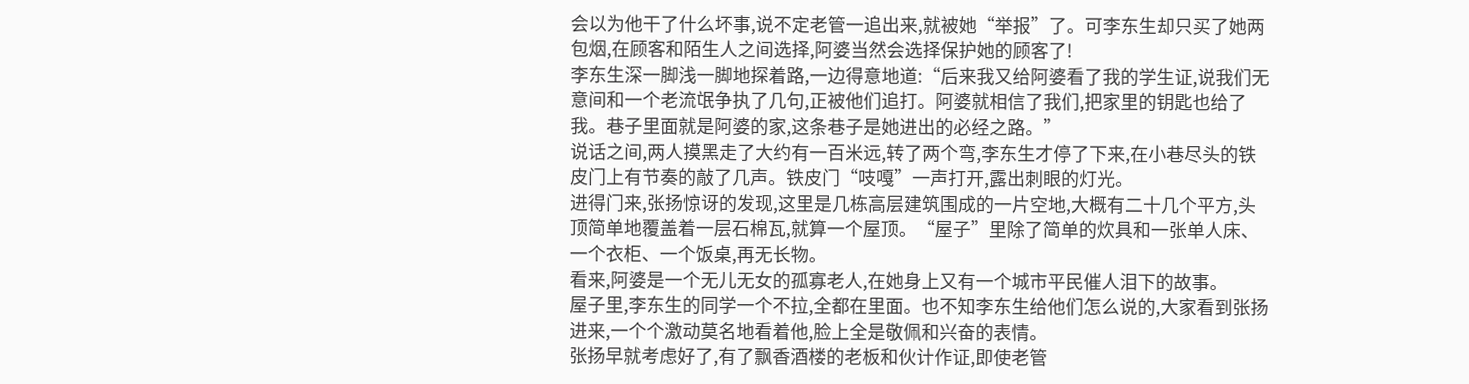会以为他干了什么坏事,说不定老管一追出来,就被她“举报”了。可李东生却只买了她两包烟,在顾客和陌生人之间选择,阿婆当然会选择保护她的顾客了!
李东生深一脚浅一脚地探着路,一边得意地道:“后来我又给阿婆看了我的学生证,说我们无意间和一个老流氓争执了几句,正被他们追打。阿婆就相信了我们,把家里的钥匙也给了我。巷子里面就是阿婆的家,这条巷子是她进出的必经之路。”
说话之间,两人摸黑走了大约有一百米远,转了两个弯,李东生才停了下来,在小巷尽头的铁皮门上有节奏的敲了几声。铁皮门“吱嘎”一声打开,露出刺眼的灯光。
进得门来,张扬惊讶的发现,这里是几栋高层建筑围成的一片空地,大概有二十几个平方,头顶简单地覆盖着一层石棉瓦,就算一个屋顶。“屋子”里除了简单的炊具和一张单人床、一个衣柜、一个饭桌,再无长物。
看来,阿婆是一个无儿无女的孤寡老人,在她身上又有一个城市平民催人泪下的故事。
屋子里,李东生的同学一个不拉,全都在里面。也不知李东生给他们怎么说的,大家看到张扬进来,一个个激动莫名地看着他,脸上全是敬佩和兴奋的表情。
张扬早就考虑好了,有了飘香酒楼的老板和伙计作证,即使老管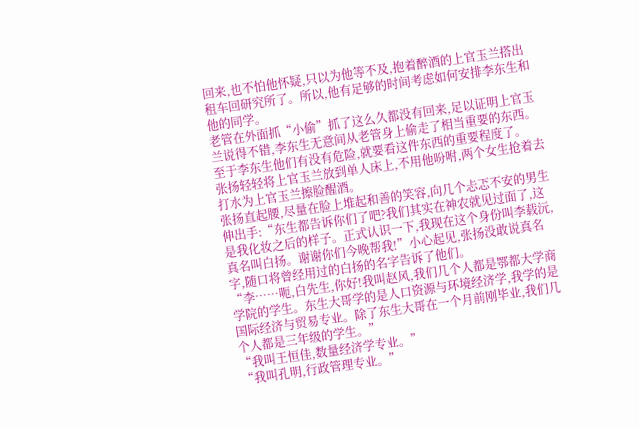回来,也不怕他怀疑,只以为他等不及,抱着醉酒的上官玉兰搭出租车回研究所了。所以,他有足够的时间考虑如何安排李东生和他的同学。
老管在外面抓“小偷”抓了这么久都没有回来,足以证明上官玉兰说得不错,李东生无意间从老管身上偷走了相当重要的东西。至于李东生他们有没有危险,就要看这件东西的重要程度了。
张扬轻轻将上官玉兰放到单人床上,不用他吩咐,两个女生抢着去打水为上官玉兰擦脸醒酒。
张扬直起腰,尽量在脸上堆起和善的笑容,向几个忐忑不安的男生伸出手:“东生都告诉你们了吧?我们其实在神农就见过面了,这是我化妆之后的样子。正式认识一下,我现在这个身份叫李载沅,真名叫白扬。谢谢你们今晚帮我!”小心起见,张扬没敢说真名字,随口将曾经用过的白扬的名字告诉了他们。
“李……呃,白先生,你好!我叫赵风,我们几个人都是鄂都大学商学院的学生。东生大哥学的是人口资源与环境经济学,我学的是国际经济与贸易专业。除了东生大哥在一个月前刚毕业,我们几个人都是三年级的学生。”
“我叫王恒佳,数量经济学专业。”
“我叫孔明,行政管理专业。”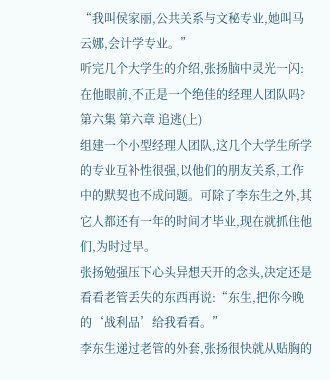“我叫侯家丽,公共关系与文秘专业,她叫马云娜,会计学专业。”
听完几个大学生的介绍,张扬脑中灵光一闪:在他眼前,不正是一个绝佳的经理人团队吗?
第六集 第六章 追逃(上)
组建一个小型经理人团队,这几个大学生所学的专业互补性很强,以他们的朋友关系,工作中的默契也不成问题。可除了李东生之外,其它人都还有一年的时间才毕业,现在就抓住他们,为时过早。
张扬勉强压下心头异想天开的念头,决定还是看看老管丢失的东西再说:“东生,把你今晚的‘战利品’给我看看。”
李东生递过老管的外套,张扬很快就从贴胸的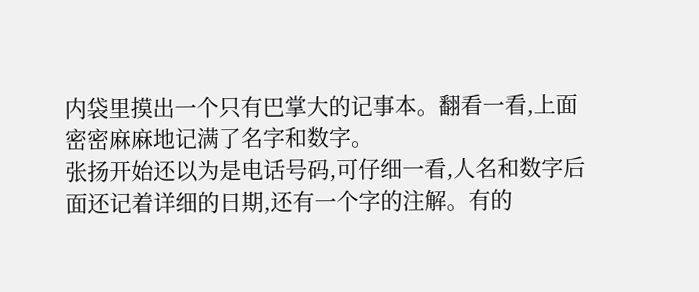内袋里摸出一个只有巴掌大的记事本。翻看一看,上面密密麻麻地记满了名字和数字。
张扬开始还以为是电话号码,可仔细一看,人名和数字后面还记着详细的日期,还有一个字的注解。有的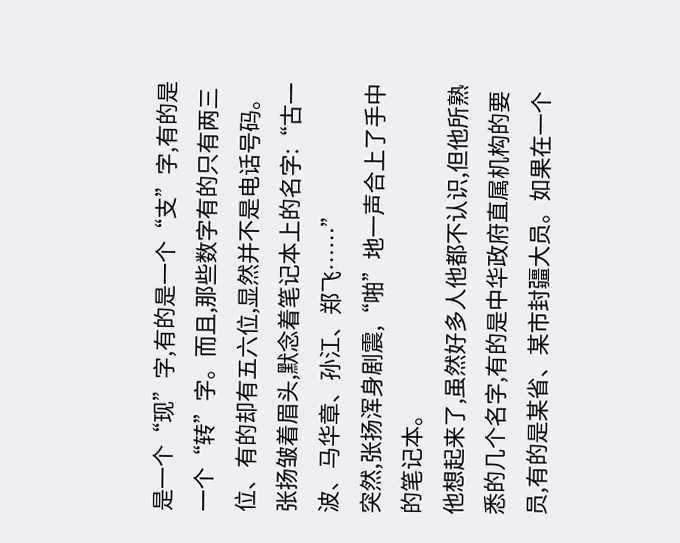是一个“现”字,有的是一个“支”字,有的是一个“转”字。而且,那些数字有的只有两三位、有的却有五六位,显然并不是电话号码。
张扬皱着眉头,默念着笔记本上的名字:“古一波、马华章、孙江、郑飞……”
突然,张扬浑身剧震,“啪”地一声合上了手中的笔记本。
他想起来了,虽然好多人他都不认识,但他所熟悉的几个名字,有的是中华政府直属机构的要员,有的是某省、某市封疆大员。如果在一个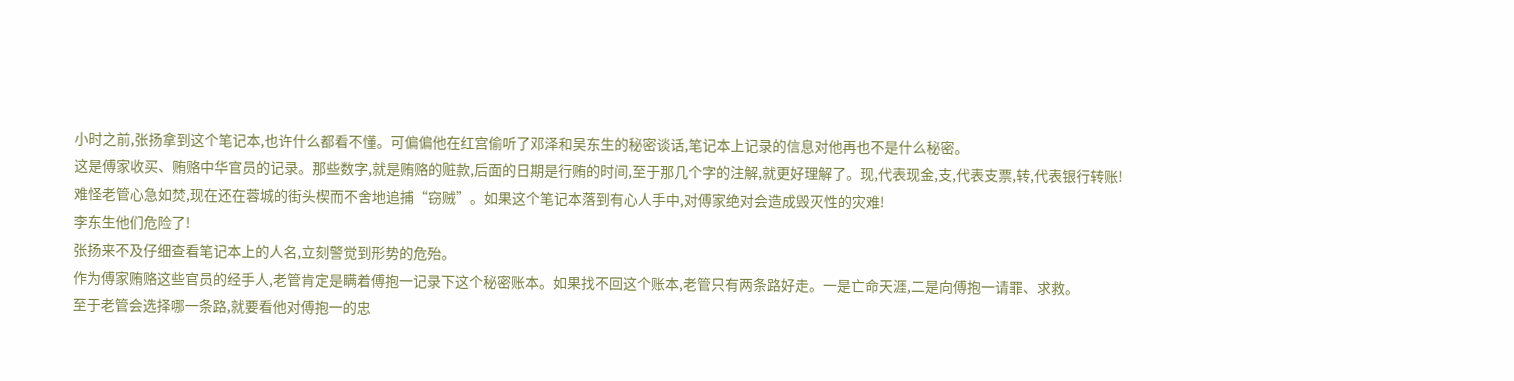小时之前,张扬拿到这个笔记本,也许什么都看不懂。可偏偏他在红宫偷听了邓泽和吴东生的秘密谈话,笔记本上记录的信息对他再也不是什么秘密。
这是傅家收买、贿赂中华官员的记录。那些数字,就是贿赂的赃款,后面的日期是行贿的时间,至于那几个字的注解,就更好理解了。现,代表现金,支,代表支票,转,代表银行转账!
难怪老管心急如焚,现在还在蓉城的街头楔而不舍地追捕“窃贼”。如果这个笔记本落到有心人手中,对傅家绝对会造成毁灭性的灾难!
李东生他们危险了!
张扬来不及仔细查看笔记本上的人名,立刻警觉到形势的危殆。
作为傅家贿赂这些官员的经手人,老管肯定是瞒着傅抱一记录下这个秘密账本。如果找不回这个账本,老管只有两条路好走。一是亡命天涯,二是向傅抱一请罪、求救。
至于老管会选择哪一条路,就要看他对傅抱一的忠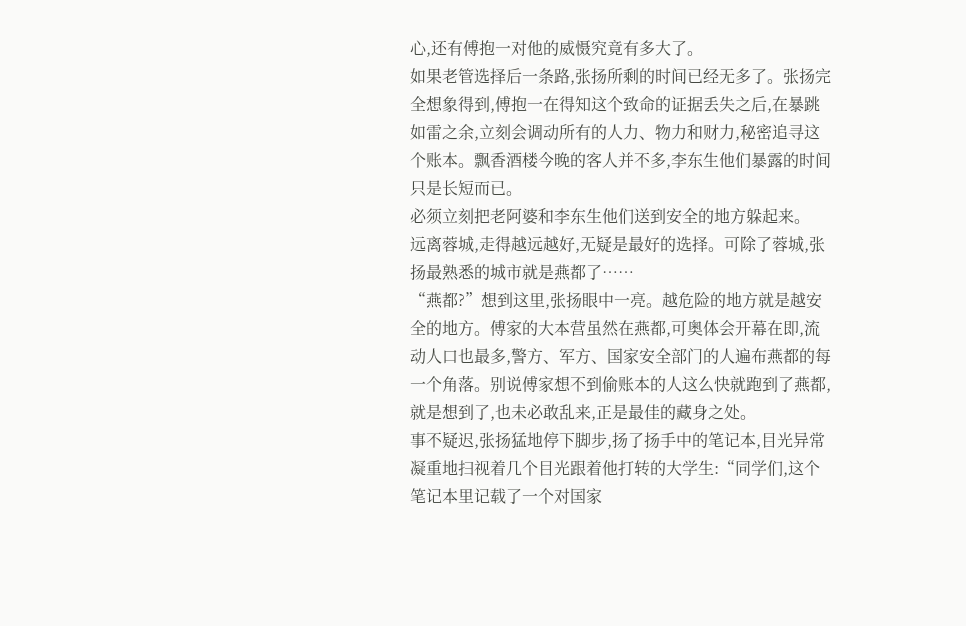心,还有傅抱一对他的威慑究竟有多大了。
如果老管选择后一条路,张扬所剩的时间已经无多了。张扬完全想象得到,傅抱一在得知这个致命的证据丢失之后,在暴跳如雷之余,立刻会调动所有的人力、物力和财力,秘密追寻这个账本。飘香酒楼今晚的客人并不多,李东生他们暴露的时间只是长短而已。
必须立刻把老阿婆和李东生他们送到安全的地方躲起来。
远离蓉城,走得越远越好,无疑是最好的选择。可除了蓉城,张扬最熟悉的城市就是燕都了……
“燕都?”想到这里,张扬眼中一亮。越危险的地方就是越安全的地方。傅家的大本营虽然在燕都,可奥体会开幕在即,流动人口也最多,警方、军方、国家安全部门的人遍布燕都的每一个角落。别说傅家想不到偷账本的人这么快就跑到了燕都,就是想到了,也未必敢乱来,正是最佳的藏身之处。
事不疑迟,张扬猛地停下脚步,扬了扬手中的笔记本,目光异常凝重地扫视着几个目光跟着他打转的大学生:“同学们,这个笔记本里记载了一个对国家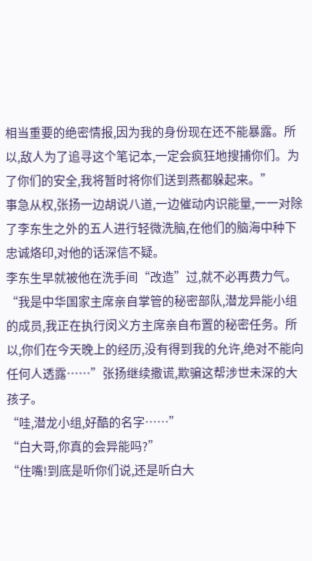相当重要的绝密情报,因为我的身份现在还不能暴露。所以,敌人为了追寻这个笔记本,一定会疯狂地搜捕你们。为了你们的安全,我将暂时将你们送到燕都躲起来。”
事急从权,张扬一边胡说八道,一边催动内识能量,一一对除了李东生之外的五人进行轻微洗脑,在他们的脑海中种下忠诚烙印,对他的话深信不疑。
李东生早就被他在洗手间“改造”过,就不必再费力气。
“我是中华国家主席亲自掌管的秘密部队,潜龙异能小组的成员,我正在执行闵义方主席亲自布置的秘密任务。所以,你们在今天晚上的经历,没有得到我的允许,绝对不能向任何人透露……”张扬继续撒谎,欺骗这帮涉世未深的大孩子。
“哇,潜龙小组,好酷的名字……”
“白大哥,你真的会异能吗?”
“住嘴!到底是听你们说,还是听白大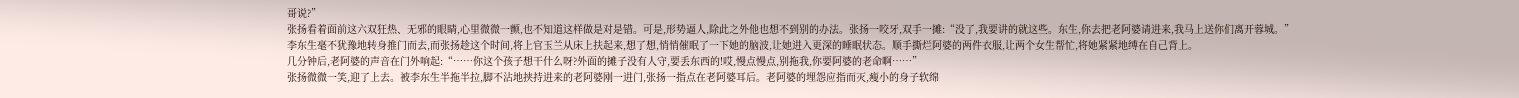哥说?”
张扬看着面前这六双狂热、无邪的眼睛,心里微微一颤,也不知道这样做是对是错。可是,形势逼人,除此之外他也想不到别的办法。张扬一咬牙,双手一摊:“没了,我要讲的就这些。东生,你去把老阿婆请进来,我马上送你们离开蓉城。”
李东生毫不犹豫地转身推门而去,而张扬趁这个时间,将上官玉兰从床上扶起来,想了想,悄悄催眠了一下她的脑波,让她进入更深的睡眠状态。顺手撕烂阿婆的两件衣服,让两个女生帮忙,将她紧紧地缚在自己背上。
几分钟后,老阿婆的声音在门外响起:“……你这个孩子想干什么呀?外面的摊子没有人守,要丢东西的!哎,慢点慢点,别拖我,你要阿婆的老命啊……”
张扬微微一笑,迎了上去。被李东生半拖半拉,脚不沾地挟持进来的老阿婆刚一进门,张扬一指点在老阿婆耳后。老阿婆的埋怨应指而灭,瘦小的身子软绵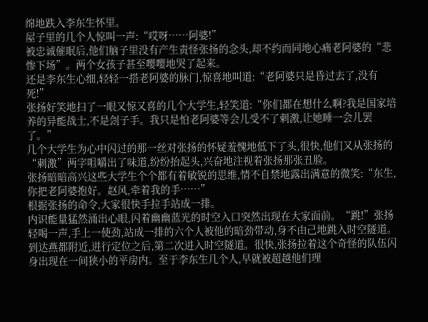绵地跌入李东生怀里。
屋子里的几个人惊叫一声:“哎呀……阿婆!”
被忠诚催眠后,他们脑子里没有产生责怪张扬的念头,却不约而同地心痛老阿婆的“悲惨下场”。两个女孩子甚至嘤嘤地哭了起来。
还是李东生心细,轻轻一搭老阿婆的脉门,惊喜地叫道:“老阿婆只是昏过去了,没有死!”
张扬好笑地扫了一眼又惊又喜的几个大学生,轻笑道:“你们都在想什么啊?我是国家培养的异能战士,不是刽子手。我只是怕老阿婆等会儿受不了刺激,让她睡一会儿罢了。”
几个大学生为心中闪过的那一丝对张扬的怀疑羞愧地低下了头,很快,他们又从张扬的“刺激”两字咀嚼出了味道,纷纷抬起头,兴奋地注视着张扬那张丑脸。
张扬暗暗高兴这些大学生个个都有着敏锐的思维,情不自禁地露出满意的微笑:“东生,你把老阿婆抱好。赵风,牵着我的手……”
根据张扬的命令,大家很快手拉手站成一排。
内识能量猛然涌出心眼,闪着幽幽蓝光的时空入口突然出现在大家面前。“跳!”张扬轻喝一声,手上一使劲,站成一排的六个人被他的暗劲带动,身不由己地跳入时空隧道。
到达燕都附近,进行定位之后,第二次进入时空隧道。很快,张扬拉着这个奇怪的队伍闪身出现在一间狭小的平房内。至于李东生几个人,早就被超越他们理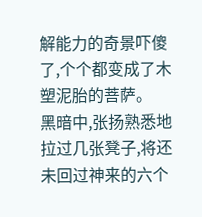解能力的奇景吓傻了,个个都变成了木塑泥胎的菩萨。
黑暗中,张扬熟悉地拉过几张凳子,将还未回过神来的六个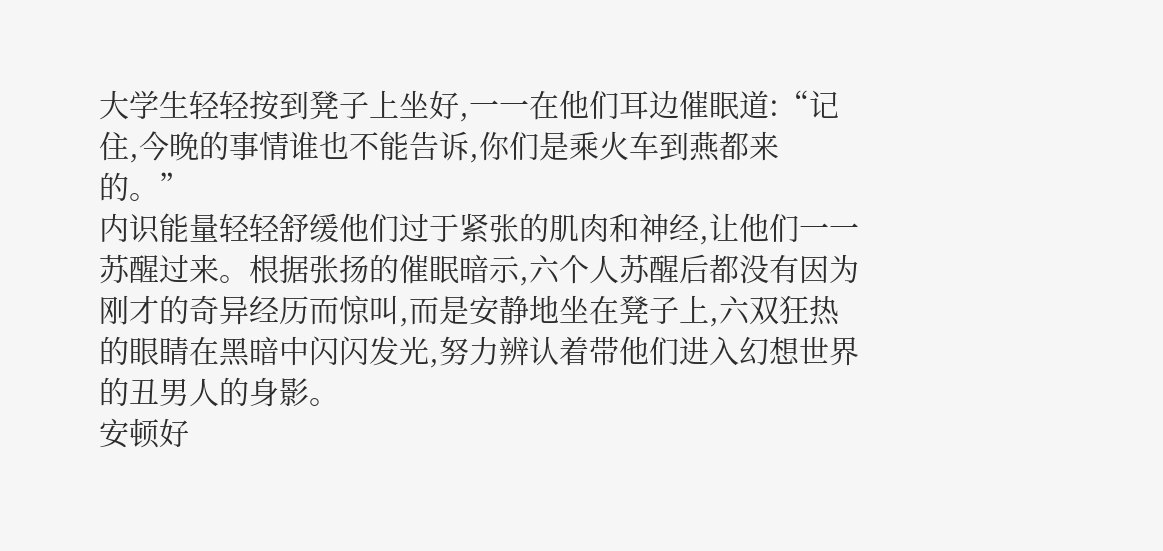大学生轻轻按到凳子上坐好,一一在他们耳边催眠道:“记住,今晚的事情谁也不能告诉,你们是乘火车到燕都来的。”
内识能量轻轻舒缓他们过于紧张的肌肉和神经,让他们一一苏醒过来。根据张扬的催眠暗示,六个人苏醒后都没有因为刚才的奇异经历而惊叫,而是安静地坐在凳子上,六双狂热的眼睛在黑暗中闪闪发光,努力辨认着带他们进入幻想世界的丑男人的身影。
安顿好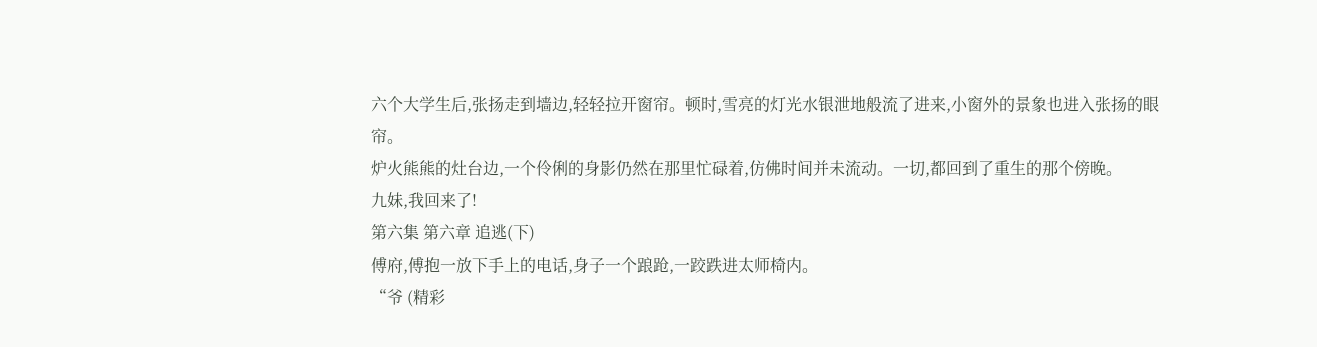六个大学生后,张扬走到墙边,轻轻拉开窗帘。顿时,雪亮的灯光水银泄地般流了进来,小窗外的景象也进入张扬的眼帘。
炉火熊熊的灶台边,一个伶俐的身影仍然在那里忙碌着,仿佛时间并未流动。一切,都回到了重生的那个傍晚。
九妹,我回来了!
第六集 第六章 追逃(下)
傅府,傅抱一放下手上的电话,身子一个踉跄,一跤跌进太师椅内。
“爷 (精彩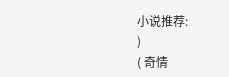小说推荐:
)
( 奇情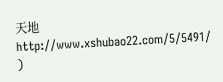天地 http://www.xshubao22.com/5/5491/ )